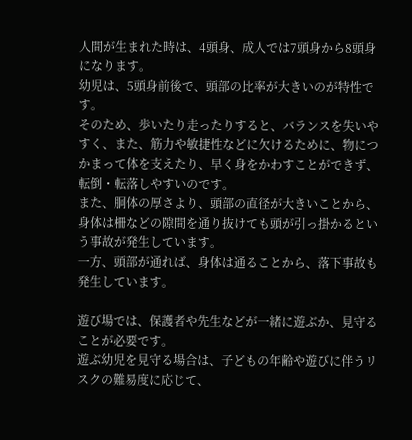人間が生まれた時は、4頭身、成人では7頭身から8頭身になります。
幼児は、5頭身前後で、頭部の比率が大きいのが特性です。
そのため、歩いたり走ったりすると、バランスを失いやすく、また、筋力や敏捷性などに欠けるために、物につかまって体を支えたり、早く身をかわすことができず、転倒・転落しやすいのです。
また、胴体の厚さより、頭部の直径が大きいことから、身体は柵などの隙間を通り抜けても頭が引っ掛かるという事故が発生しています。
一方、頭部が通れば、身体は通ることから、落下事故も発生しています。

遊び場では、保護者や先生などが一緒に遊ぶか、見守ることが必要です。
遊ぶ幼児を見守る場合は、子どもの年齢や遊びに伴うリスクの難易度に応じて、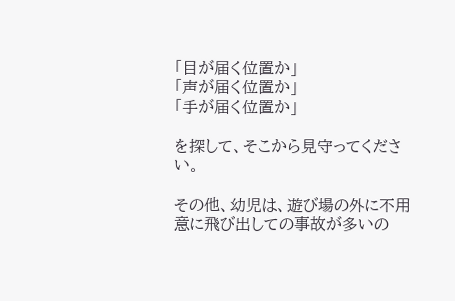「目が届く位置か」
「声が届く位置か」
「手が届く位置か」

を探して、そこから見守ってください。

その他、幼児は、遊び場の外に不用意に飛び出しての事故が多いの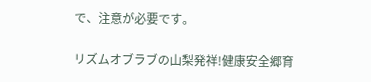で、注意が必要です。

リズムオブラブの山梨発祥!健康安全郷育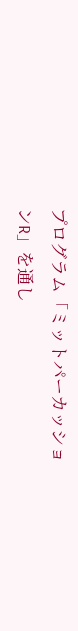プログラム「ミットパーカッションR」を通し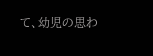て、幼児の思わ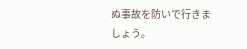ぬ事故を防いで行きましょう。